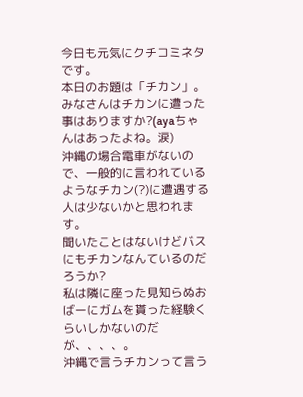今日も元気にクチコミネタです。
本日のお題は「チカン」。
みなさんはチカンに遭った事はありますか?(ayaちゃんはあったよね。涙)
沖縄の場合電車がないので、一般的に言われているようなチカン(?)に遭遇する人は少ないかと思われます。
聞いたことはないけどバスにもチカンなんているのだろうか?
私は隣に座った見知らぬおばーにガムを貰った経験くらいしかないのだが、、、、。
沖縄で言うチカンって言う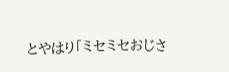とやはり「ミセミセおじさ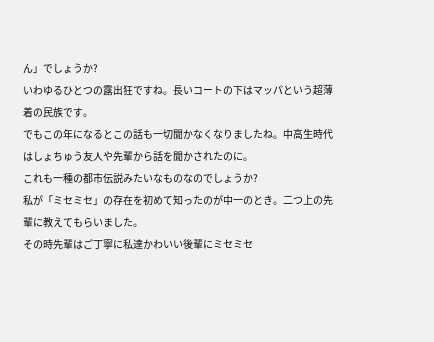ん」でしょうか?
いわゆるひとつの露出狂ですね。長いコートの下はマッパという超薄着の民族です。
でもこの年になるとこの話も一切聞かなくなりましたね。中高生時代はしょちゅう友人や先輩から話を聞かされたのに。
これも一種の都市伝説みたいなものなのでしょうか?
私が「ミセミセ」の存在を初めて知ったのが中一のとき。二つ上の先輩に教えてもらいました。
その時先輩はご丁寧に私達かわいい後輩にミセミセ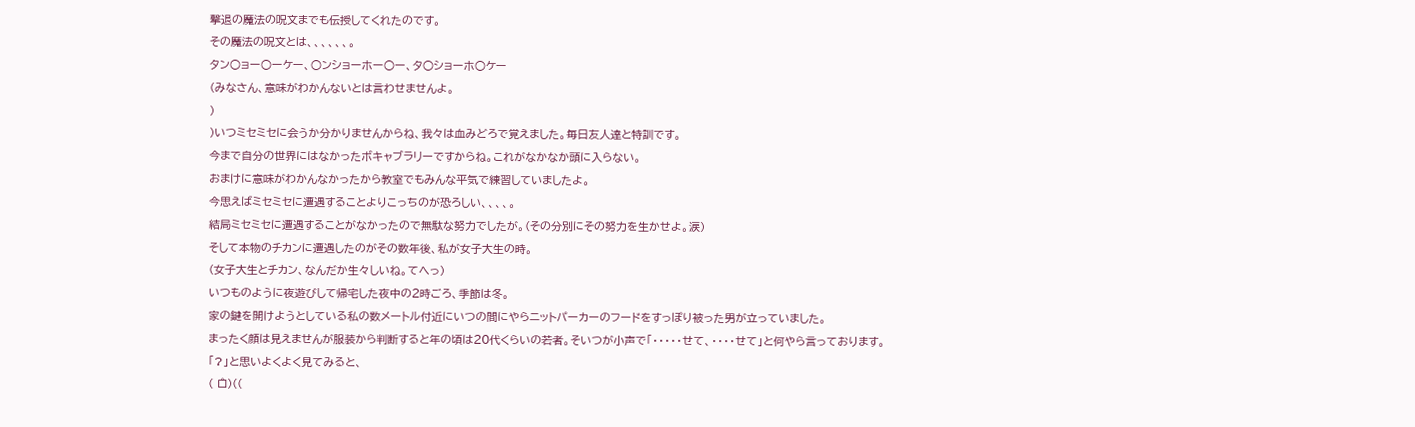撃退の魔法の呪文までも伝授してくれたのです。
その魔法の呪文とは、、、、、、。
タン○ョー○ーケー、○ンショーホー○ー、タ○ショーホ○ケー
(みなさん、意味がわかんないとは言わせませんよ。
)
)いつミセミセに会うか分かりませんからね、我々は血みどろで覚えました。毎日友人達と特訓です。
今まで自分の世界にはなかったボキャブラリーですからね。これがなかなか頭に入らない。
おまけに意味がわかんなかったから教室でもみんな平気で練習していましたよ。
今思えばミセミセに遭遇することよりこっちのが恐ろしい、、、、。
結局ミセミセに遭遇することがなかったので無駄な努力でしたが。(その分別にその努力を生かせよ。涙)
そして本物のチカンに遭遇したのがその数年後、私が女子大生の時。
(女子大生とチカン、なんだか生々しいね。てへっ)
いつものように夜遊びして帰宅した夜中の2時ごろ、季節は冬。
家の鍵を開けようとしている私の数メートル付近にいつの間にやらニットパーカーのフードをすっぽり被った男が立っていました。
まったく顔は見えませんが服装から判断すると年の頃は20代くらいの若者。そいつが小声で「・・・・・せて、・・・・せて」と何やら言っております。
「?」と思いよくよく見てみると、
( ロ゚)((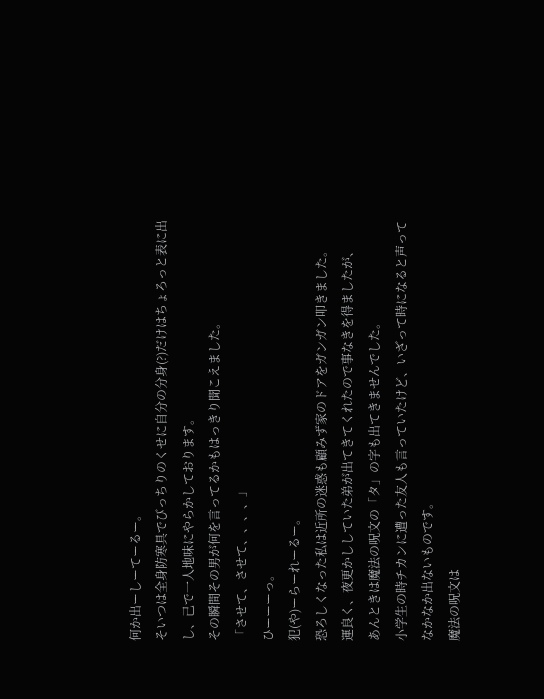何か出ーしーてーるー。
そいつは全身防寒具でびっちりのくせに自分の分身(?)だけはちょろっと表に出し、己で一人地味にやらかしております。
その瞬間その男が何を言ってるかもはっきり聞こえました。
「させて、させて、、、、」
ひーーーっ。
犯(や)ーらーれーるー。
恐ろしくなった私は近所の迷惑も顧みず家のドアをガンガン叩きました。
運良く、夜更かししていた弟が出てきてくれたので事なきを得ましたが、
あんときは魔法の呪文の「タ」の字も出てきませんでした。
小学生の時チカンに遭った友人も言っていたけど、いざって時になると声ってなかなか出ないものです。
魔法の呪文は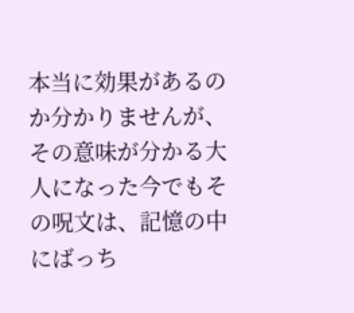本当に効果があるのか分かりませんが、
その意味が分かる大人になった今でもその呪文は、記憶の中にばっち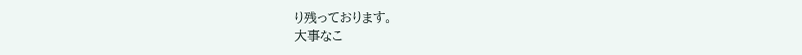り残っております。
大事なこ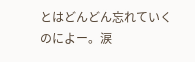とはどんどん忘れていくのによー。涙